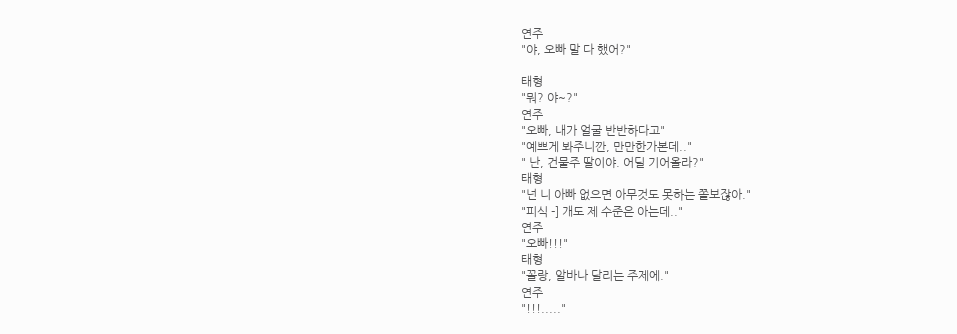연주
"야, 오빠 말 다 했어?"

태형
"뭐? 야~?"
연주
"오빠, 내가 얼굴 반반하다고"
"예쁘게 봐주니깐, 만만한가본데.."
" 난, 건물주 딸이야. 어딜 기어올라?"
태형
"넌 니 아빠 없으면 아무것도 못하는 쫄보잖아."
"피식 -] 개도 제 수준은 아는데.."
연주
"오빠!!!"
태형
"꼴랑, 알바나 달리는 주제에."
연주
"!!!....."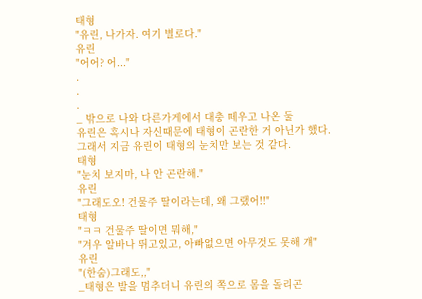태형
"유린, 나가자. 여기 별로다."
유린
"어어? 어..."
.
.
.
_ 밖으로 나와 다른가게에서 대충 떼우고 나온 둘
유린은 혹시나 자신때문에 태형이 곤란한 거 아닌가 했다.
그래서 지금 유린이 태형의 눈치만 보는 것 같다.
태형
"눈치 보지마, 나 안 곤란해."
유린
"그래도오! 건물주 딸이라는데, 왜 그랬어!!"
태형
"ㅋㅋ 건물주 딸이면 뭐해,"
"겨우 알바나 뛰고있고, 아빠없으면 아무것도 못해 걔"
유린
"(한숨)그래도,,"
_태형은 발을 멈추더니 유린의 쪽으로 몸을 돌리곤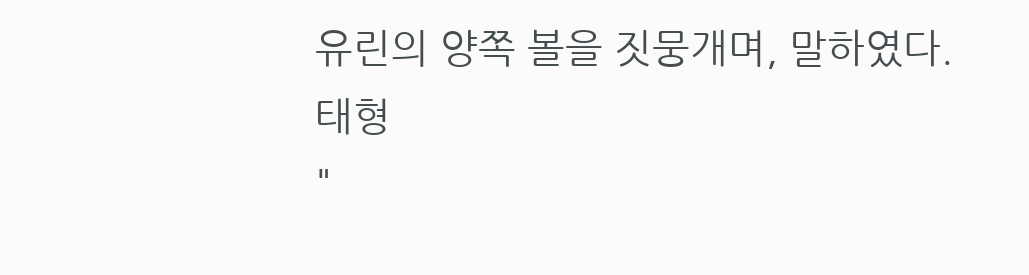유린의 양쪽 볼을 짓뭉개며, 말하였다.
태형
"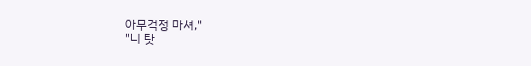아무걱정 마셔,"
"니 탓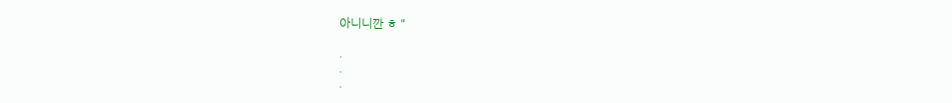아니니깐 ㅎ "

.
.
.